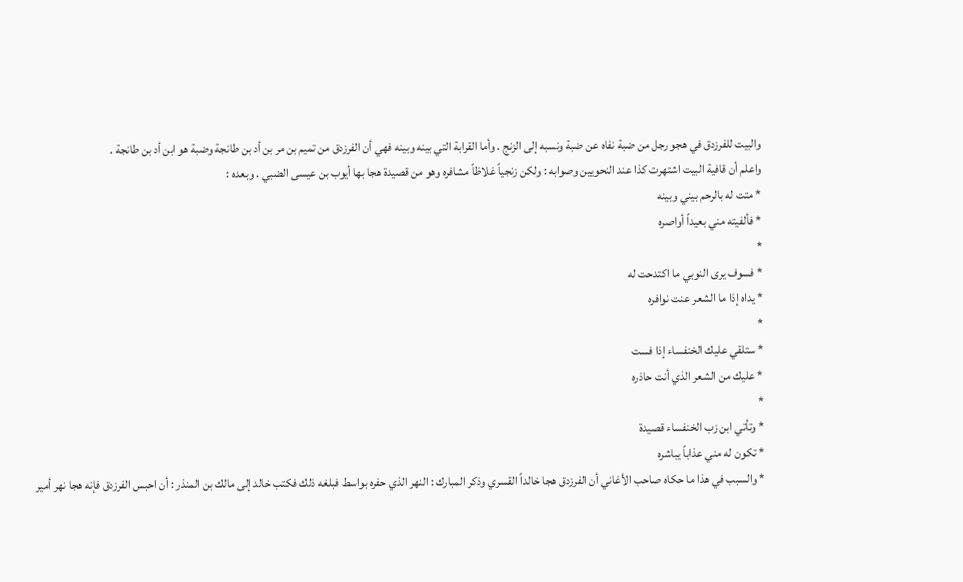والبيت للفرزدق في هجو رجل من ضبة نفاه عن ضبة ونسبه إلى الزنج . وأما القرابة التي بينه وبينه فهي أن الفرزدق من تميم بن مر بن أد بن طانجة وضبة هو ابن أد بن طانجة .
واعلم أن قافية البيت اشتهرت كذا عند النحويين وصوابه : ولكن زنجياً غلاظاً مشافره وهو من قصيدة هجا بها أيوب بن عيسى الضبي . وبعده :
* متت له بالرحم بيني وبينه
* فألفيته مني بعيداً أواصره
*
* فسوف يرى النوبي ما اكتدحت له
* يداه إذا ما الشعر عنت نوافره
*
* ستلقي عليك الخنفساء إذا فست
* عليك من الشعر الذي أنت حاذره
*
* وتأتي ابن زب الخنفساء قصيدة
* تكون له مني عذاباً يباشره
* والسبب في هذا ما حكاه صاحب الأغاني أن الفرزدق هجا خالداً القسري وذكر المبارك : النهر الذي حفره بواسط فبلغه ذلك فكتب خالد إلى مالك بن المنذر : أن احبس الفرزدق فإنه هجا نهر أمير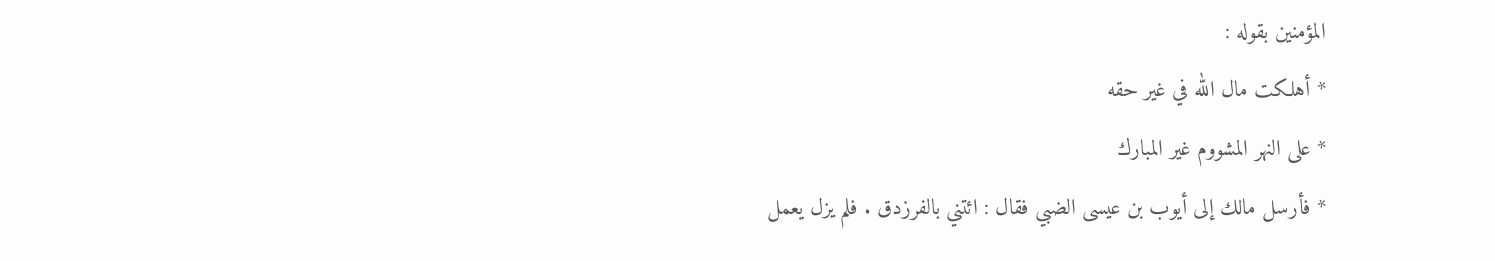المؤمنين بقوله :
* أهلكت مال الله في غير حقه
* على النهر المشووم غير المبارك
* فأرسل مالك إلى أيوب بن عيسى الضبي فقال : ائتني بالفرزدق . فلم يزل يعمل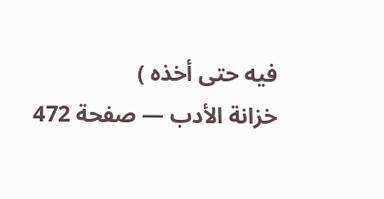فيه حتى أخذه )
خزانة الأدب — صفحة 472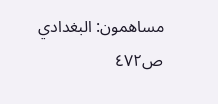مساهمون: البغدادي
ص٤٧٢